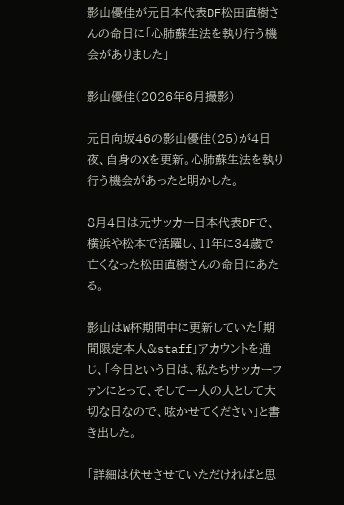影山優佳が元日本代表DF松田直樹さんの命日に「心肺蘇生法を執り行う機会がありました」

影山優佳(2026年6月撮影)

元日向坂46の影山優佳(25)が4日夜、自身のXを更新。心肺蘇生法を執り行う機会があったと明かした。

8月4日は元サッカー日本代表DFで、横浜や松本で活躍し、11年に34歳で亡くなった松田直樹さんの命日にあたる。

影山はW杯期間中に更新していた「期間限定本人&staff」アカウントを通じ、「今日という日は、私たちサッカーファンにとって、そして一人の人として大切な日なので、呟かせてください」と書き出した。

「詳細は伏せさせていただければと思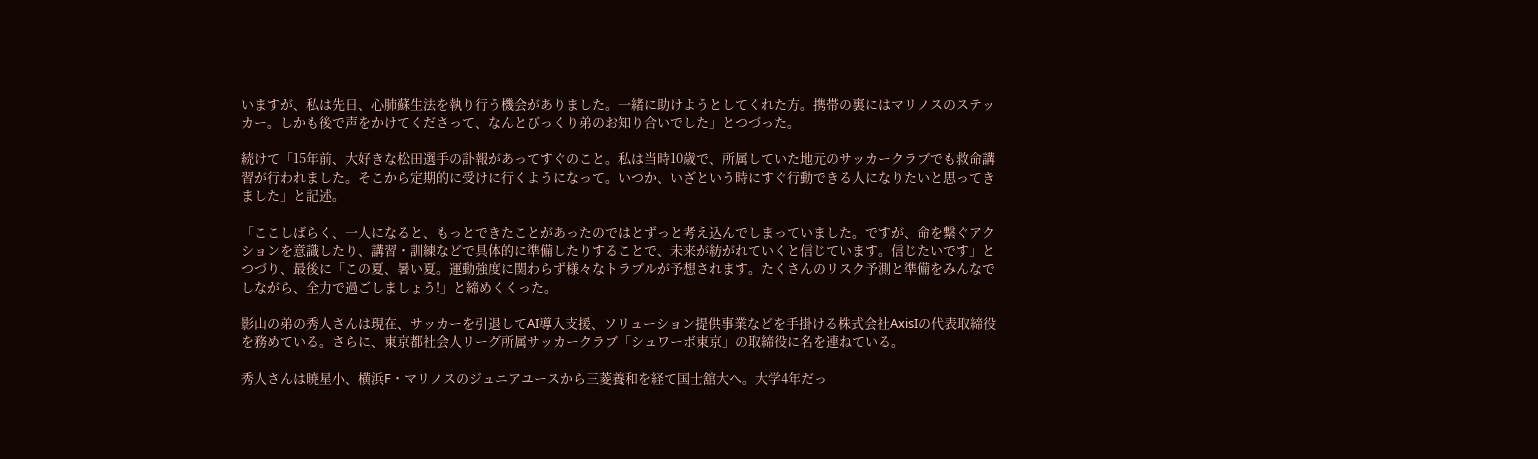いますが、私は先日、心肺蘇生法を執り行う機会がありました。一緒に助けようとしてくれた方。携帯の裏にはマリノスのステッカー。しかも後で声をかけてくださって、なんとびっくり弟のお知り合いでした」とつづった。

続けて「15年前、大好きな松田選手の訃報があってすぐのこと。私は当時10歳で、所属していた地元のサッカークラブでも救命講習が行われました。そこから定期的に受けに行くようになって。いつか、いざという時にすぐ行動できる人になりたいと思ってきました」と記述。

「ここしばらく、一人になると、もっとできたことがあったのではとずっと考え込んでしまっていました。ですが、命を繋ぐアクションを意識したり、講習・訓練などで具体的に準備したりすることで、未来が紡がれていくと信じています。信じたいです」とつづり、最後に「この夏、暑い夏。運動強度に関わらず様々なトラブルが予想されます。たくさんのリスク予測と準備をみんなでしながら、全力で過ごしましょう!」と締めくくった。

影山の弟の秀人さんは現在、サッカーを引退してAI導入支援、ソリューション提供事業などを手掛ける株式会社AxisIの代表取締役を務めている。さらに、東京都社会人リーグ所属サッカークラブ「シュワーボ東京」の取締役に名を連ねている。

秀人さんは暁星小、横浜F・マリノスのジュニアユースから三菱養和を経て国士舘大へ。大学4年だっ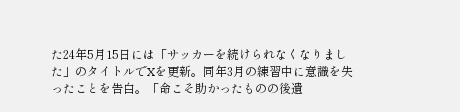た24年5月15日には「サッカーを続けられなくなりました」のタイトルでXを更新。同年3月の練習中に意識を失ったことを告白。「命こそ助かったものの後遺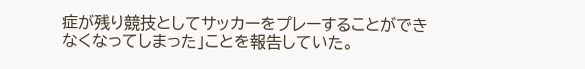症が残り競技としてサッカーをプレーすることができなくなってしまった」ことを報告していた。